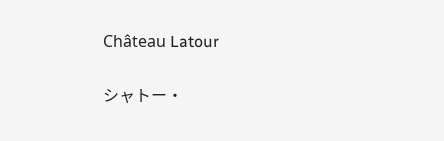Château Latour

シャトー・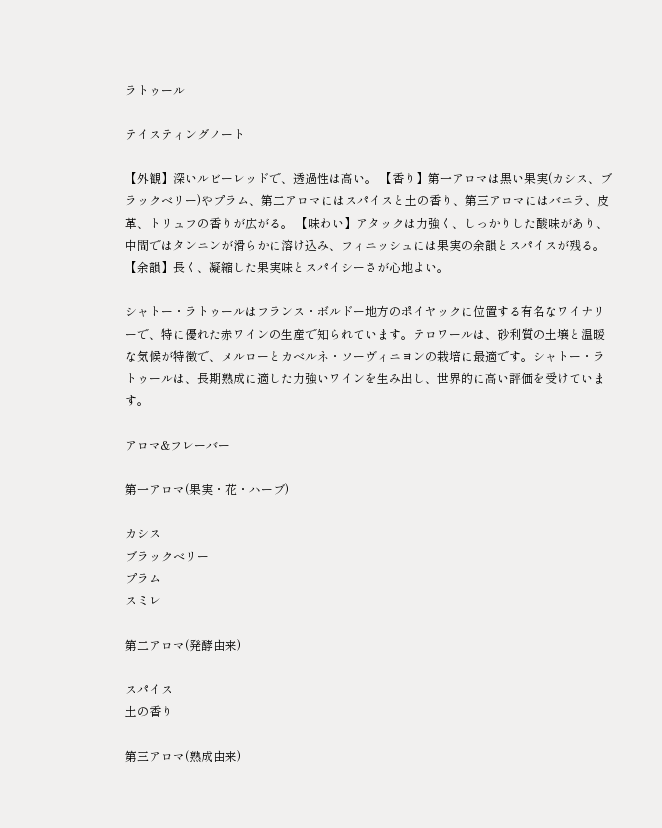ラトゥール

テイスティングノート

【外観】深いルビーレッドで、透過性は高い。 【香り】第一アロマは黒い果実(カシス、ブラックベリー)やプラム、第二アロマにはスパイスと土の香り、第三アロマにはバニラ、皮革、トリュフの香りが広がる。 【味わい】アタックは力強く、しっかりした酸味があり、中間ではタンニンが滑らかに溶け込み、フィニッシュには果実の余韻とスパイスが残る。 【余韻】長く、凝縮した果実味とスパイシーさが心地よい。

シャトー・ラトゥールはフランス・ボルドー地方のポイヤックに位置する有名なワイナリーで、特に優れた赤ワインの生産で知られています。テロワールは、砂利質の土壌と温暖な気候が特徴で、メルローとカベルネ・ソーヴィニヨンの栽培に最適です。シャトー・ラトゥールは、長期熟成に適した力強いワインを生み出し、世界的に高い評価を受けています。

アロマ&フレーバー

第一アロマ(果実・花・ハーブ)

カシス
ブラックベリー
プラム
スミレ

第二アロマ(発酵由来)

スパイス
土の香り

第三アロマ(熟成由来)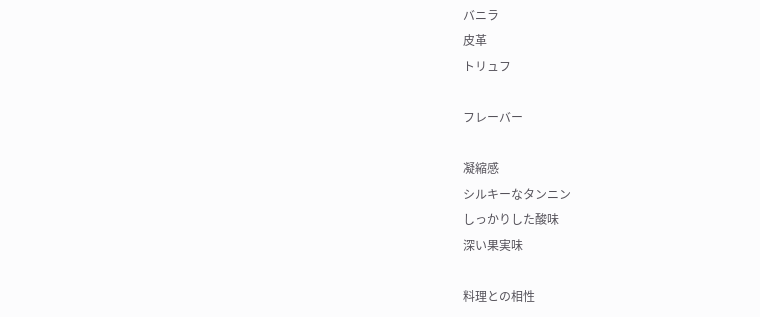バニラ
皮革
トリュフ

フレーバー

凝縮感
シルキーなタンニン
しっかりした酸味
深い果実味

料理との相性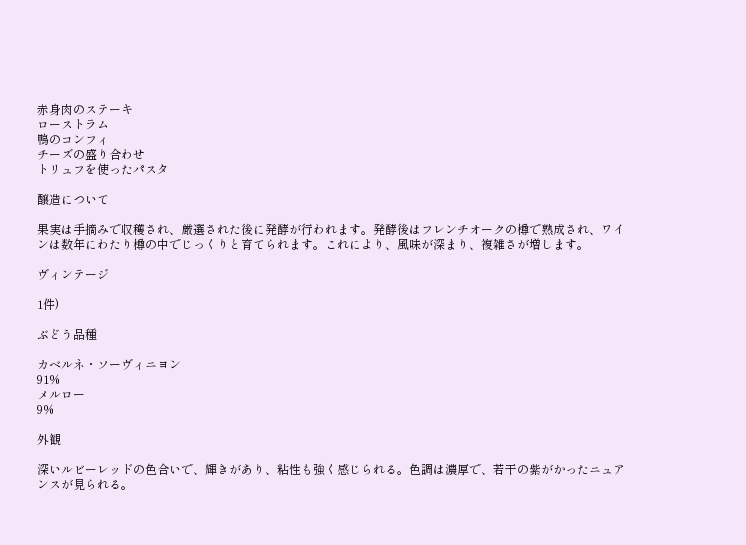赤身肉のステーキ
ローストラム
鴨のコンフィ
チーズの盛り合わせ
トリュフを使ったパスタ

醸造について

果実は手摘みで収穫され、厳選された後に発酵が行われます。発酵後はフレンチオークの樽で熟成され、ワインは数年にわたり樽の中でじっくりと育てられます。これにより、風味が深まり、複雑さが増します。

ヴィンテージ

1件)

ぶどう品種

カベルネ・ソーヴィニヨン
91%
メルロー
9%

外観

深いルビーレッドの色合いで、輝きがあり、粘性も強く感じられる。色調は濃厚で、若干の紫がかったニュアンスが見られる。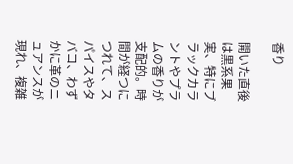香り

開いた直後は黒系果実、特にブラックカラントやプラムの香りが支配的。時間が経つにつれて、スパイスやタバコ、わずかに革のニュアンスが現れ、複雑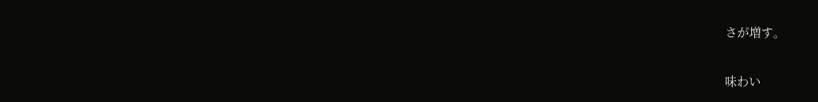さが増す。

味わい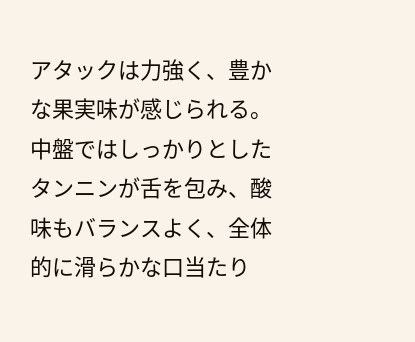アタックは力強く、豊かな果実味が感じられる。中盤ではしっかりとしたタンニンが舌を包み、酸味もバランスよく、全体的に滑らかな口当たり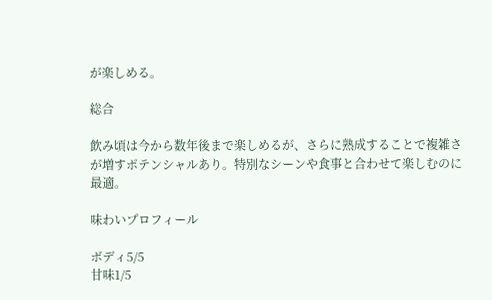が楽しめる。

総合

飲み頃は今から数年後まで楽しめるが、さらに熟成することで複雑さが増すポテンシャルあり。特別なシーンや食事と合わせて楽しむのに最適。

味わいプロフィール

ボディ5/5
甘味1/5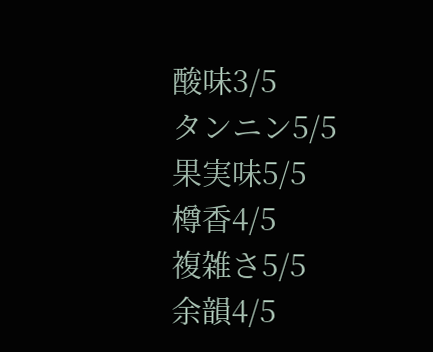酸味3/5
タンニン5/5
果実味5/5
樽香4/5
複雑さ5/5
余韻4/5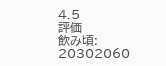4.5
評価
飲み頃: 20302060